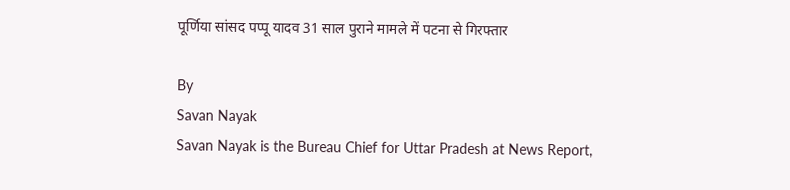पूर्णिया सांसद पप्पू यादव 31 साल पुराने मामले में पटना से गिरफ्तार

By
Savan Nayak
Savan Nayak is the Bureau Chief for Uttar Pradesh at News Report,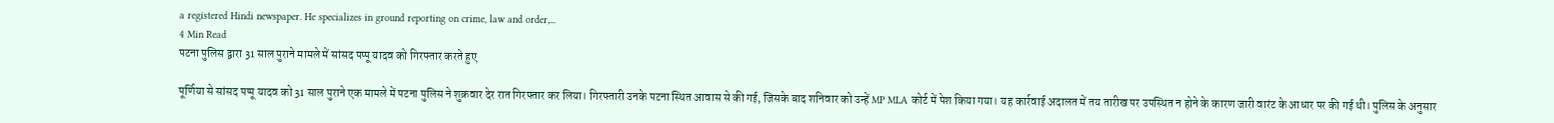a registered Hindi newspaper. He specializes in ground reporting on crime, law and order,...
4 Min Read
पटना पुलिस द्वारा 31 साल पुराने मामले में सांसद पप्पू यादव को गिरफ्तार करते हुए

पूर्णिया से सांसद पप्पू यादव को 31 साल पुराने एक मामले में पटना पुलिस ने शुक्रवार देर रात गिरफ्तार कर लिया। गिरफ्तारी उनके पटना स्थित आवास से की गई, जिसके बाद शनिवार को उन्हें MP MLA कोर्ट में पेश किया गया। यह कार्रवाई अदालत में तय तारीख पर उपस्थित न होने के कारण जारी वारंट के आधार पर की गई थी। पुलिस के अनुसार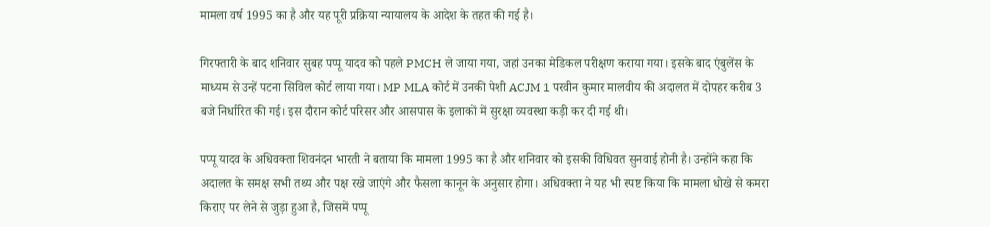मामला वर्ष 1995 का है और यह पूरी प्रक्रिया न्यायालय के आदेश के तहत की गई है।

गिरफ्तारी के बाद शनिवार सुबह पप्पू यादव को पहले PMCH ले जाया गया, जहां उनका मेडिकल परीक्षण कराया गया। इसके बाद एंबुलेंस के माध्यम से उन्हें पटना सिविल कोर्ट लाया गया। MP MLA कोर्ट में उनकी पेशी ACJM 1 परवीन कुमार मालवीय की अदालत में दोपहर करीब 3 बजे निर्धारित की गई। इस दौरान कोर्ट परिसर और आसपास के इलाकों में सुरक्षा व्यवस्था कड़ी कर दी गई थी।

पप्पू यादव के अधिवक्ता शिवनंदन भारती ने बताया कि मामला 1995 का है और शनिवार को इसकी विधिवत सुनवाई होनी है। उन्होंने कहा कि अदालत के समक्ष सभी तथ्य और पक्ष रखे जाएंगे और फैसला कानून के अनुसार होगा। अधिवक्ता ने यह भी स्पष्ट किया कि मामला धोखे से कमरा किराए पर लेने से जुड़ा हुआ है, जिसमें पप्पू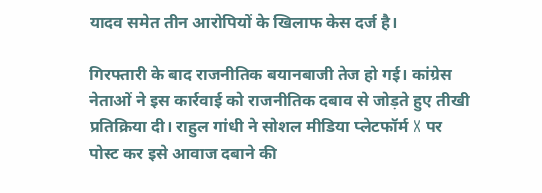यादव समेत तीन आरोपियों के खिलाफ केस दर्ज है।

गिरफ्तारी के बाद राजनीतिक बयानबाजी तेज हो गई। कांग्रेस नेताओं ने इस कार्रवाई को राजनीतिक दबाव से जोड़ते हुए तीखी प्रतिक्रिया दी। राहुल गांधी ने सोशल मीडिया प्लेटफॉर्म X पर पोस्ट कर इसे आवाज दबाने की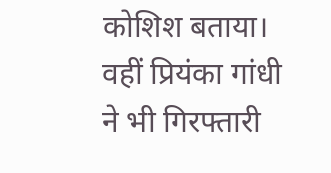कोशिश बताया। वहीं प्रियंका गांधी ने भी गिरफ्तारी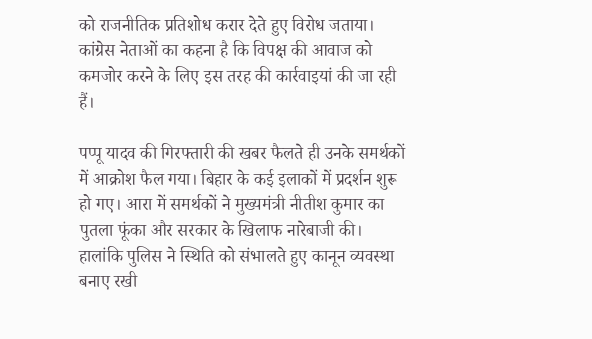को राजनीतिक प्रतिशोध करार देते हुए विरोध जताया। कांग्रेस नेताओं का कहना है कि विपक्ष की आवाज को कमजोर करने के लिए इस तरह की कार्रवाइयां की जा रही हैं।

पप्पू यादव की गिरफ्तारी की खबर फैलते ही उनके समर्थकों में आक्रोश फैल गया। बिहार के कई इलाकों में प्रदर्शन शुरू हो गए। आरा में समर्थकों ने मुख्यमंत्री नीतीश कुमार का पुतला फूंका और सरकार के खिलाफ नारेबाजी की। हालांकि पुलिस ने स्थिति को संभालते हुए कानून व्यवस्था बनाए रखी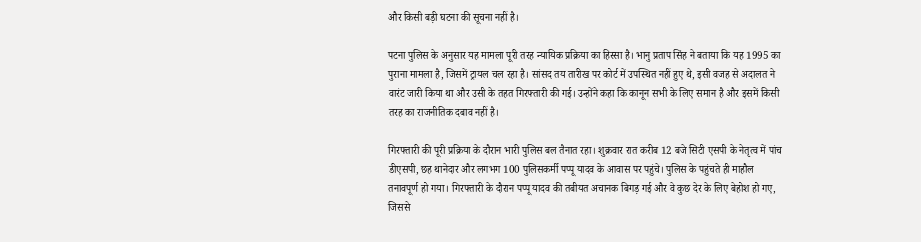और किसी बड़ी घटना की सूचना नहीं है।

पटना पुलिस के अनुसार यह मामला पूरी तरह न्यायिक प्रक्रिया का हिस्सा है। भानु प्रताप सिंह ने बताया कि यह 1995 का पुराना मामला है, जिसमें ट्रायल चल रहा है। सांसद तय तारीख पर कोर्ट में उपस्थित नहीं हुए थे, इसी वजह से अदालत ने वारंट जारी किया था और उसी के तहत गिरफ्तारी की गई। उन्होंने कहा कि कानून सभी के लिए समान है और इसमें किसी तरह का राजनीतिक दबाव नहीं है।

गिरफ्तारी की पूरी प्रक्रिया के दौरान भारी पुलिस बल तैनात रहा। शुक्रवार रात करीब 12 बजे सिटी एसपी के नेतृत्व में पांच डीएसपी, छह थानेदार और लगभग 100 पुलिसकर्मी पप्पू यादव के आवास पर पहुंचे। पुलिस के पहुंचते ही माहौल तनावपूर्ण हो गया। गिरफ्तारी के दौरान पप्पू यादव की तबीयत अचानक बिगड़ गई और वे कुछ देर के लिए बेहोश हो गए, जिससे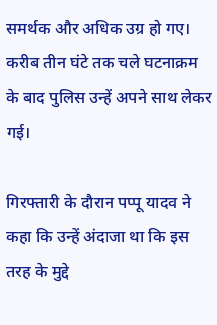समर्थक और अधिक उग्र हो गए। करीब तीन घंटे तक चले घटनाक्रम के बाद पुलिस उन्हें अपने साथ लेकर गई।

गिरफ्तारी के दौरान पप्पू यादव ने कहा कि उन्हें अंदाजा था कि इस तरह के मुद्दे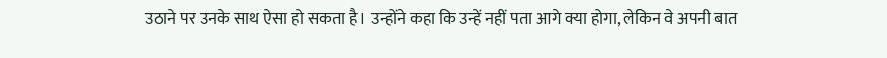उठाने पर उनके साथ ऐसा हो सकता है। उन्होंने कहा कि उन्हें नहीं पता आगे क्या होगा, लेकिन वे अपनी बात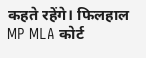कहते रहेंगे। फिलहाल MP MLA कोर्ट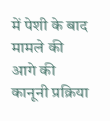में पेशी के बाद मामले की आगे की कानूनी प्रक्रिया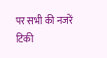पर सभी की नजरें टिकी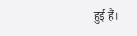हुई हैं।